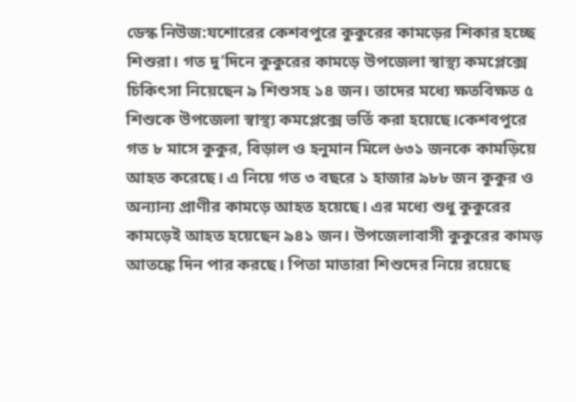ডেস্ক নিউজ:যশোরের কেশবপুরে কুকুরের কামড়ের শিকার হচ্ছে শিশুরা। গত দু’দিনে কুকুরের কামড়ে উপজেলা স্বাস্থ্য কমপ্লেক্সে চিকিৎসা নিয়েছেন ৯ শিশুসহ ১৪ জন। তাদের মধ্যে ক্ষতবিক্ষত ৫ শিশুকে উপজেলা স্বাস্থ্য কমপ্লেক্সে ভর্তি করা হয়েছে।কেশবপুরে গত ৮ মাসে কুকুর, বিড়াল ও হনুমান মিলে ৬৩১ জনকে কামড়িয়ে আহত করেছে। এ নিয়ে গত ৩ বছরে ১ হাজার ৯৮৮ জন কুকুর ও অন্যান্য প্রাণীর কামড়ে আহত হয়েছে। এর মধ্যে শুধু কুকুরের কামড়েই আহত হয়েছেন ৯৪১ জন। উপজেলাবাসী কুকুরের কামড় আতঙ্কে দিন পার করছে। পিতা মাতারা শিশুদের নিয়ে রয়েছে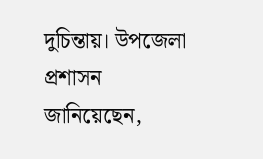দুচিন্তায়। উপজেলা প্রশাসন জানিয়েছেন,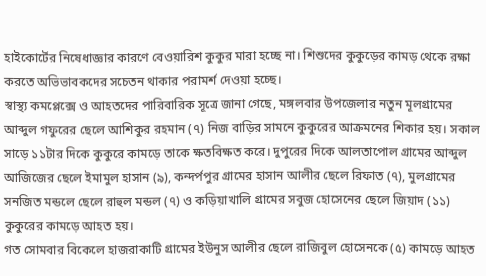হাইকোর্টের নিষেধাজ্ঞার কারণে বেওয়ারিশ কুকুর মারা হচ্ছে না। শিশুদের কুকুড়ের কামড় থেকে রক্ষা করতে অভিভাবকদের সচেতন থাকার পরামর্শ দেওয়া হচ্ছে।
স্বাস্থ্য কমপ্লেক্সে ও আহতদের পারিবারিক সূত্রে জানা গেছে, মঙ্গলবার উপজেলার নতুন মূলগ্রামের আব্দুল গফুরের ছেলে আশিকুর রহমান (৭) নিজ বাড়ির সামনে কুকুরের আক্রমনের শিকার হয়। সকাল সাড়ে ১১টার দিকে কুকুরে কামড়ে তাকে ক্ষতবিক্ষত করে। দুপুরের দিকে আলতাপোল গ্রামের আব্দুল আজিজের ছেলে ইমামুল হাসান (৯), কন্দর্পপুর গ্রামের হাসান আলীর ছেলে রিফাত (৭), মুলগ্রামের সনজিত মন্ডলে ছেলে রাহুল মন্ডল (৭) ও কড়িয়াখালি গ্রামের সবুজ হোসেনের ছেলে জিয়াদ (১১) কুকুরের কামড়ে আহত হয়।
গত সোমবার বিকেলে হাজরাকাটি গ্রামের ইউনুস আলীর ছেলে রাজিবুল হোসেনকে (৫) কামড়ে আহত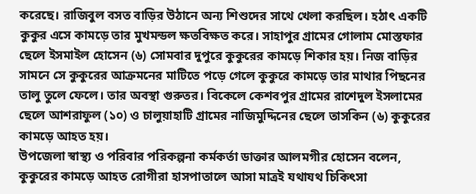করেছে। রাজিবুল বসত বাড়ির উঠানে অন্য শিশুদের সাথে খেলা করছিল। হঠাৎ একটি কুকুর এসে কামড়ে তার মুখমন্ডল ক্ষতবিক্ষত করে। সাহাপুর গ্রামের গোলাম মোস্তফার ছেলে ইসমাইল হোসেন (৬) সোমবার দুপুরে কুকুরের কামড়ে শিকার হয়। নিজ বাড়ির সামনে সে কুকুরের আক্রমনের মাটিতে পড়ে গেলে কুকুরে কামড়ে তার মাথার পিছনের তালু তুলে ফেলে। তার অবস্থা গুরুতর। বিকেলে কেশবপুর গ্রামের রাশেদুল ইসলামের ছেলে আশরাফুল (১০) ও চালুয়াহাটি গ্রামের নাজিমুদ্দিনের ছেলে তাসকিন (৬) কুকুরের কামড়ে আহত হয়।
উপজেলা স্বাস্থ্য ও পরিবার পরিকল্পনা কর্মকর্তা ডাক্তার আলমগীর হোসেন বলেন, কুকুরের কামড়ে আহত রোগীরা হাসপাতালে আসা মাত্রই যথাযথ চিকিৎসা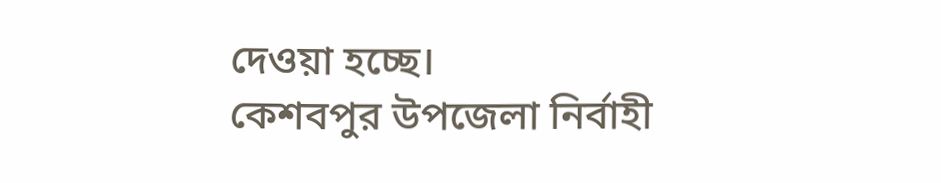দেওয়া হচ্ছে।
কেশবপুর উপজেলা নির্বাহী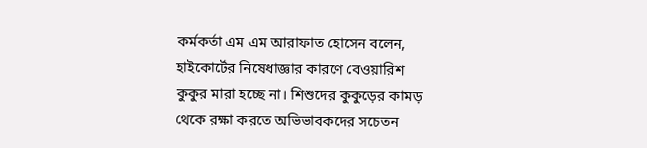কর্মকর্তা এম এম আরাফাত হোসেন বলেন, হাইকোর্টের নিষেধাজ্ঞার কারণে বেওয়ারিশ কুকুর মারা হচ্ছে না। শিশুদের কুকুড়ের কামড় থেকে রক্ষা করতে অভিভাবকদের সচেতন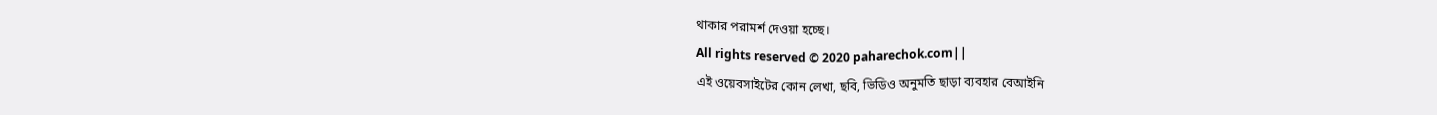থাকার পরামর্শ দেওয়া হচ্ছে।
All rights reserved © 2020 paharechok.com||
এই ওয়েবসাইটের কোন লেখা, ছবি, ভিডিও অনুমতি ছাড়া ব্যবহার বেআইনি